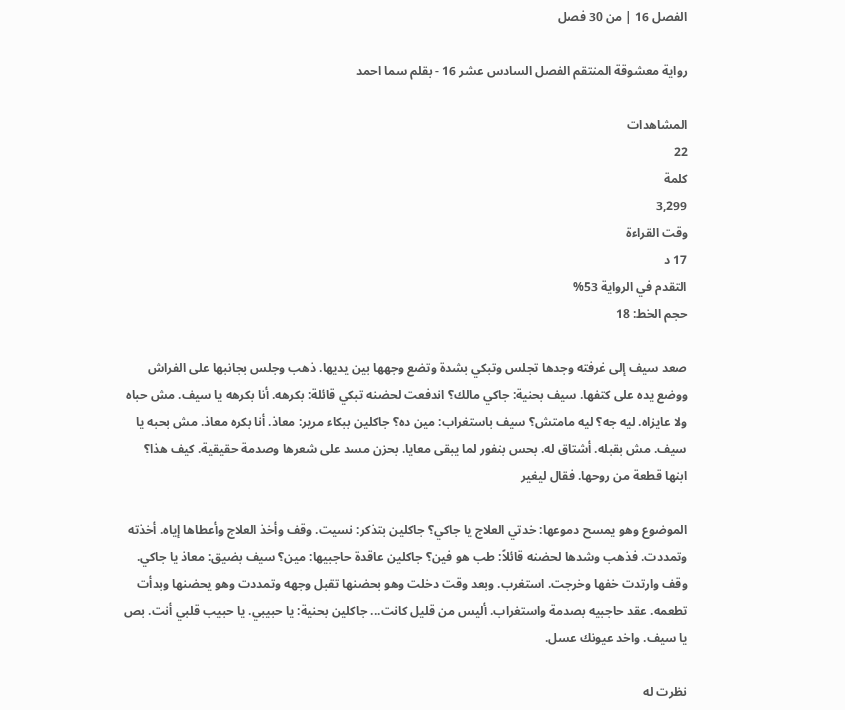الفصل 16 | من 30 فصل

رواية معشوقة المنتقم الفصل السادس عشر 16 - بقلم سما احمد

المشاهدات
22
كلمة
3,299
وقت القراءة
17 د
التقدم في الرواية 53%
حجم الخط: 18

صعد سيف إلى غرفته وجدها تجلس وتبكي بشدة وتضع وجهها بين يديها. ذهب وجلس بجانبها على الفراش ووضع يده على كتفها. سيف بحنية: جاكي مالك؟ اندفعت لحضنه تبكي قائلة: بكرهه. أنا بكرهه يا سيف. مش حباه ولا عايزاه. ليه جه؟ ليه مامتش؟ سيف باستغراب: مين ده؟ جاكلين ببكاء مرير: معاذ. أنا بكره معاذ. مش بحبه يا سيف. مش بقبله. أشتاق له. بحس بنفور لما يبقى معايا. بحزن مسد على شعرها وصدمة حقيقية. كيف هذا؟ ابنها قطعة من روحها. فقال ليغير

الموضوع وهو يمسح دموعها: خدتي العلاج يا جاكي؟ جاكلين بتذكر: نسيت. وقف وأخذ العلاج وأعطاها إياه. أخذته وتمددت. فذهب وشدها لحضنه قائلاً: طب هو فين؟ جاكلين عاقدة حاجبيها: مين؟ سيف بضيق: معاذ يا جاكي. وقف وارتدت خفها وخرجت. استغرب. وبعد وقت دخلت وهو بحضنها تقبل وجهه وتمددت وهو يحضنها وبدأت تطعمه. عقد حاجبيه بصدمة واستغراب. أليس من قليل كانت... جاكلين بحنية: يا حبيبي. يا حبيب قلبي أنت. بص يا سيف. واخد عيونك عسل.

نظرت له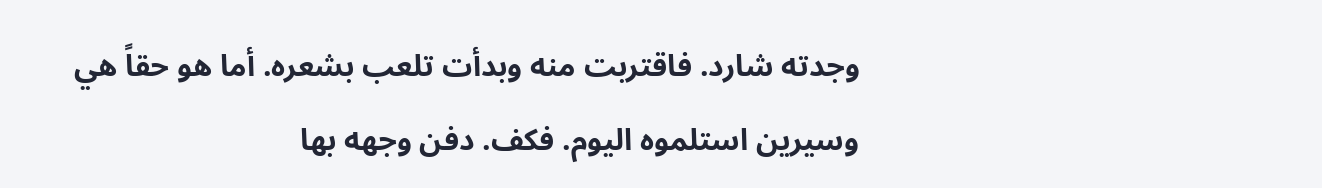وجدته شارد. فاقتربت منه وبدأت تلعب بشعره. أما هو حقاً هي وسيرين استلموه اليوم. فكف. دفن وجهه بها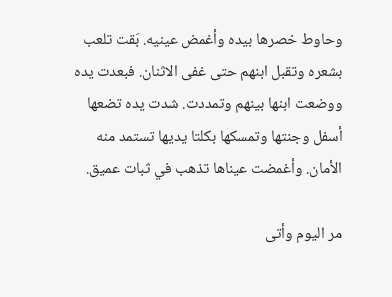وحاوط خصرها بيده وأغمض عينيه. بَقت تلعب بشعره وتقبل ابنهم حتى غفى الاثنان. فبعدت يده ووضعت ابنها بينهم وتمددت. شدت يده تضعها أسفل وجنتها وتمسكها بكلتا يديها تستمد منه الأمان. وأغمضت عيناها تذهب في ثبات عميق.

مر اليوم وأتى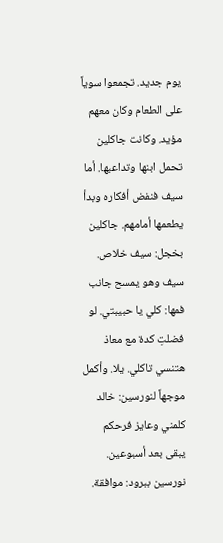يوم جديد. تجمعوا سوياً على الطعام وكان معهم مؤيد. وكانت جاكلين تحمل ابنها وتداعبها. أما سيف فنفض أفكاره وبدأ يطعمها أمامهم. جاكلين بخجل: سيف خلاص. سيف وهو يمسح جانب فمها: كلي يا حبيبتي. لو فضلتِ كدة مع معاذ هتنسي تاكلي. يلا. وأكمل موجهاً لنورسين: خالد كلمني وعايز فرحكم يبقى بعد أسبوعين. نورسين ببرود: موافقة.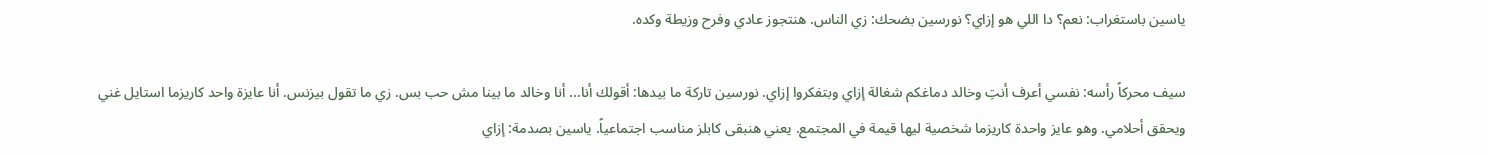ياسين باستغراب: نعم؟ دا اللي هو إزاي؟ نورسين بضحك: زي الناس. هنتجوز عادي وفرح وزيطة وكده.

سيف محركاً رأسه: نفسي أعرف أنتِ وخالد دماغكم شغالة إزاي وبتفكروا إزاي. نورسين تاركة ما بيدها: أقولك أنا... أنا وخالد ما بينا مش حب بس. زي ما تقول بيزنس. أنا عايزة واحد كاريزما استايل غني ويحقق أحلامي. وهو عايز واحدة كاريزما شخصية ليها قيمة في المجتمع. يعني هنبقى كابلز مناسب اجتماعياً. ياسين بصدمة: إزاي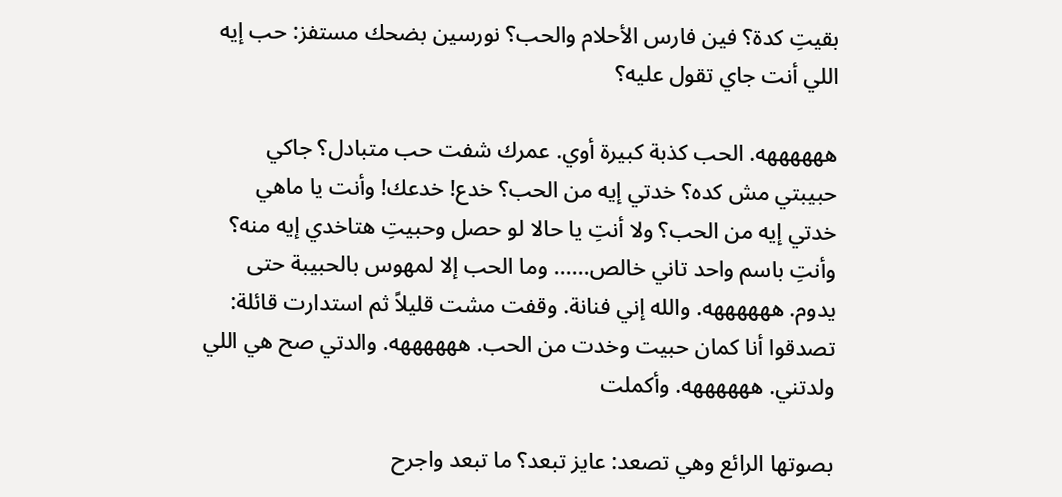بقيتِ كدة؟ فين فارس الأحلام والحب؟ نورسين بضحك مستفز: حب إيه اللي أنت جاي تقول عليه؟

ههههههه. الحب كذبة كبيرة أوي. عمرك شفت حب متبادل؟ جاكي حبيبتي مش كده؟ خدتي إيه من الحب؟ خدع! خدعك! وأنت يا ماهي خدتي إيه من الحب؟ ولا أنتِ يا حالا لو حصل وحبيتِ هتاخدي إيه منه؟ وأنتِ باسم واحد تاني خالص...... وما الحب إلا لمهوس بالحبيبة حتى يدوم. ههههههه. والله إني فنانة. وقفت مشت قليلاً ثم استدارت قائلة: تصدقوا أنا كمان حبيت وخدت من الحب. ههههههه. والدتي صح هي اللي ولدتني. ههههههه. وأكملت

بصوتها الرائع وهي تصعد: عايز تبعد؟ ما تبعد واجرح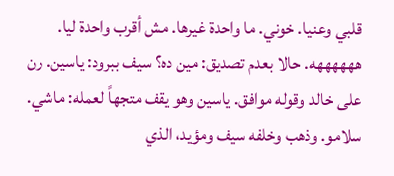قلبي وعنيا. خوني. ما واحدة غيرها. مش أقرب واحدة ليا. ههههههه. حالا بعدم تصديق: مين ده؟ سيف ببرود: ياسين. رن على خالد وقوله موافق. ياسين وهو يقف متجهاً لعمله: ماشي. سلامو. وذهب وخلفه سيف ومؤيد، الذي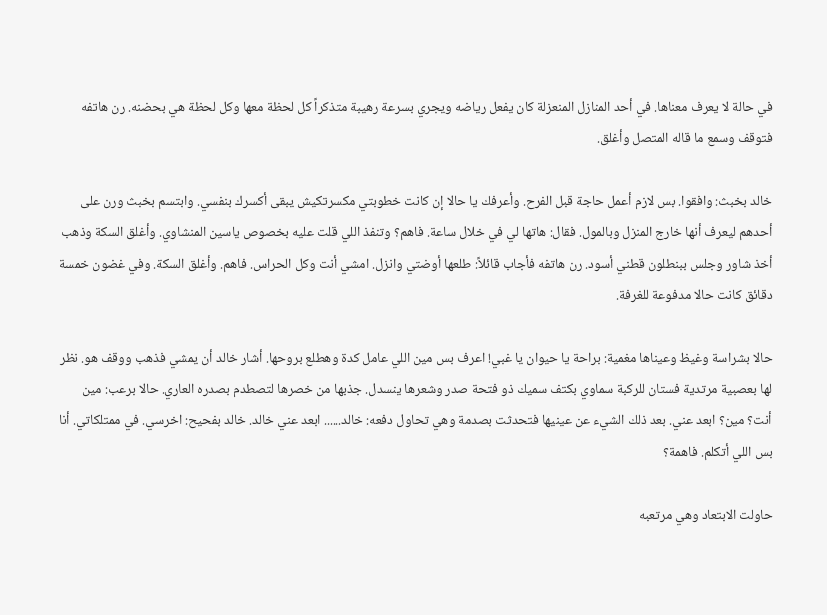في حالة لا يعرف معناها. في أحد المنازل المنعزلة كان يفعل رياضه ويجري بسرعة رهيبة متذكراً كل لحظة معها وكل لحظة هي بحضنه. رن هاتفه فتوقف وسمع ما قاله المتصل وأغلق.

خالد بخبث: وافقوا. بس لازم أعمل حاجة قبل الفرح. وأعرفك يا حالا إن كانت خطوبتي مكسرتكيش يبقى أكسرك بنفسي. وابتسم بخبث ورن على أحدهم ليعرف أنها خارج المنزل وبالمول. فقال: هاتها لي في خلال ساعة. فاهم؟ وتنفذ اللي قلت عليه بخصوص ياسين المنشاوي. وأغلق السكة وذهب أخذ شاور وجلس ببنطلون قطني أسود. رن هاتفه فأجاب قائلاً: طلعها أوضتي وانزل. امشي أنت وكل الحراس. فاهم. وأغلق السكة. وفي غضون خمسة دقائق كانت حالا مدفوعة للغرفة.

حالا بشراسة وغيظ وعيناها مغمية: براحة يا حيوان يا غبي! اعرف بس مين اللي عامل كدة وهطلع بروحها. أشار خالد أن يمشي فذهب ووقف هو. نظر لها بعصبية مرتدية فستان للركبة سماوي بكتف سميك ذو فتحة صدر وشعرها ينسدل. جذبها من خصرها لتصطدم بصدره العاري. حالا برعب: مين أنت؟ مين؟ ابعد عني. بعد ذلك الشيء عن عينيها فتحدثت بصدمة وهي تحاول دفعه: خالد...... ابعد عني خالد. خالد بفحيح: اخرسي. في ممتلكاتي. أنا بس اللي أتكلم. فاهمة؟

حاولت الابتعاد وهي مرتعبه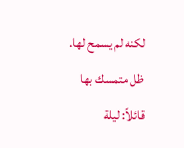لكنه لم يسمح لها. ظل متمسك بها قائلاً: ليلة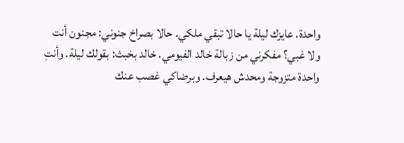واحدة. عايزك ليلة يا حالا تبقي ملكي. حالا بصراخ جنوني: مجنون أنت ولا غبي؟ مفكرني من زبالة خالد الفيومي. خالد بخبث: بقولك ليلة. وأنتِ واحدة متزوجة ومحدش هيعرف. وبرضاكي غصب عنك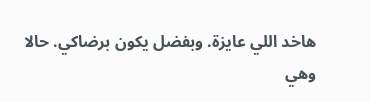هاخد اللي عايزة. وبفضل يكون برضاكي. حالا وهي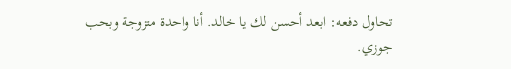تحاول دفعه: ابعد أحسن لك يا خالد. أنا واحدة متزوجة وبحب جوزي.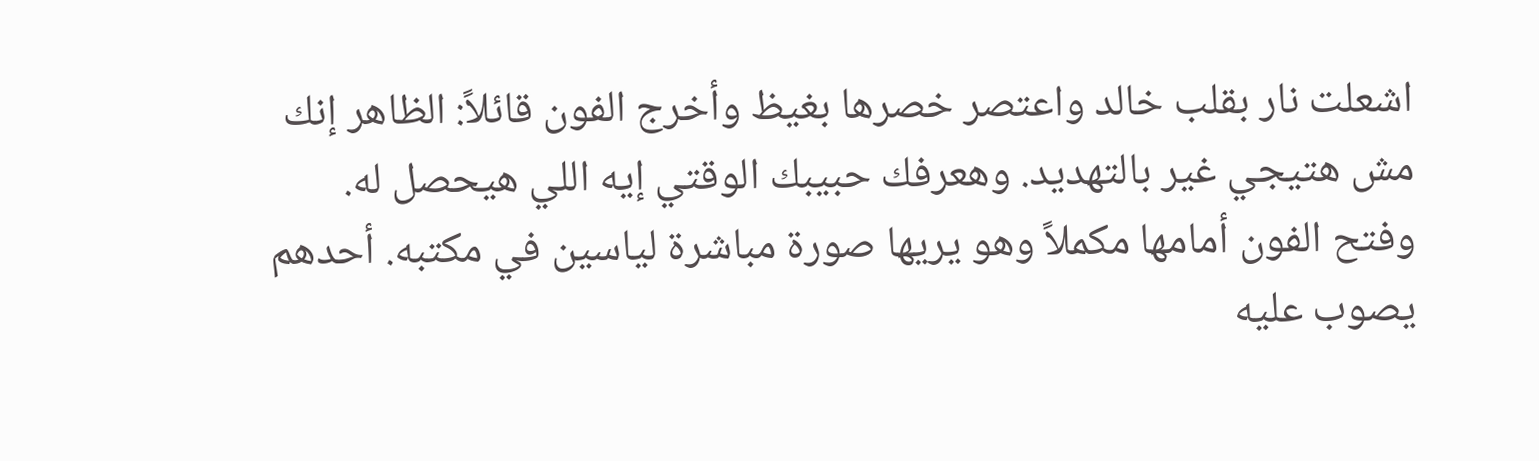اشعلت نار بقلب خالد واعتصر خصرها بغيظ وأخرج الفون قائلاً: الظاهر إنك مش هتيجي غير بالتهديد. وهعرفك حبيبك الوقتي إيه اللي هيحصل له. وفتح الفون أمامها مكملاً وهو يريها صورة مباشرة لياسين في مكتبه. أحدهم يصوب عليه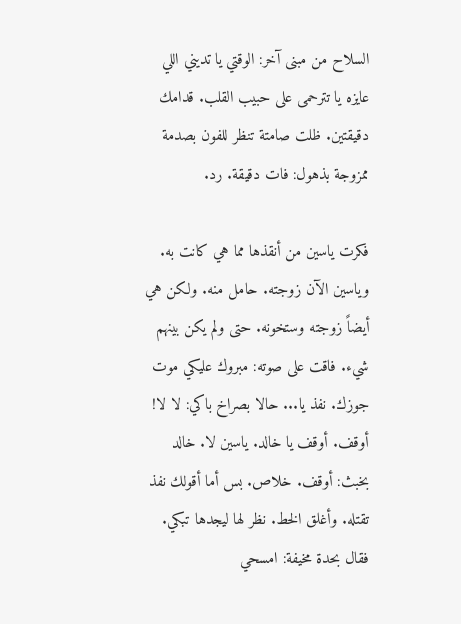السلاح من مبنى آخر: الوقتي يا تديني اللي عايزه يا تترحمى على حبيب القلب. قدامك دقيقتين. ظلت صامتة تنظر للفون بصدمة ممزوجة بذهول: فات دقيقة. رد.

فكرت ياسين من أنقذها مما هي كانت به. وياسين الآن زوجته. حامل منه. ولكن هي أيضاً زوجته وستخونه. حتى ولم يكن بينهم شيء. فاقت على صوته: مبروك عليكي موت جوزك. نفذ يا... حالا بصراخ باكي: لا لا! أوقف. أوقف يا خالد. ياسين لا. خالد بخبث: أوقف. خلاص. بس أما أقولك نفذ تقتله. وأغلق الخط. نظر لها ليجدها تبكي. فقال بحدة مخيفة: امسحي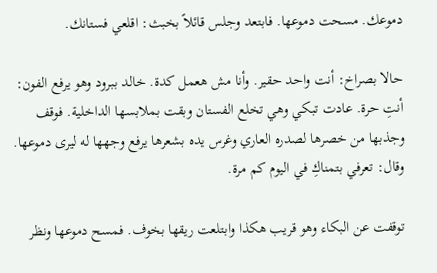دموعك. مسحت دموعها. فابتعد وجلس قائلاً بخبث: اقلعي فستانك.

حالا بصراخ: أنت واحد حقير. وأنا مش هعمل كدة. خالد ببرود وهو يرفع الفون: أنتِ حرة. عادت تبكي وهي تخلع الفستان وبقت بملابسها الداخلية. فوقف وجذبها من خصرها لصدره العاري وغرس يده بشعرها يرفع وجهها له ليرى دموعها. وقال: تعرفي بتمناكِ في اليوم كم مرة.

توقفت عن البكاء وهو قريب هكذا وابتلعت ريقها بخوف. فمسح دموعها ونظر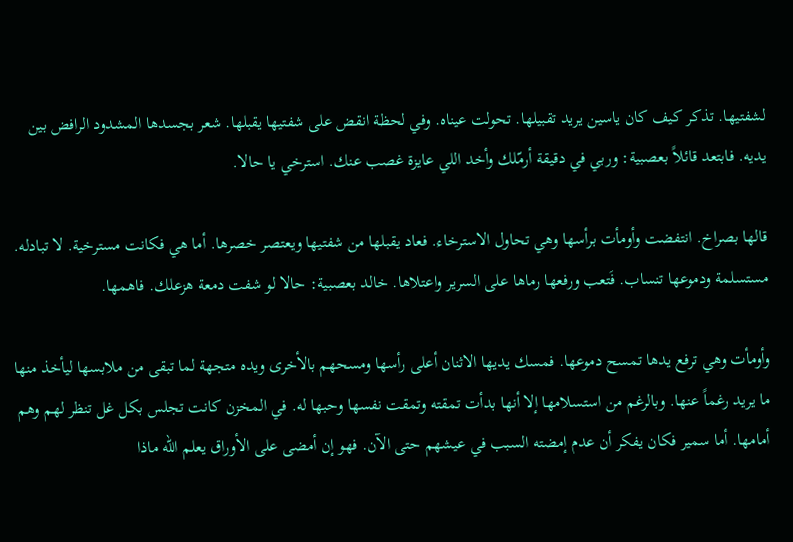لشفتيها. تذكر كيف كان ياسين يريد تقبيلها. تحولت عيناه. وفي لحظة انقض على شفتيها يقبلها. شعر بجسدها المشدود الرافض بين يديه. فابتعد قائلاً بعصبية: وربي في دقيقة أرمّلك وأخد اللي عايزة غصب عنك. استرخي يا حالا.

قالها بصراخ. انتفضت وأومأت برأسها وهي تحاول الاسترخاء. فعاد يقبلها من شفتيها ويعتصر خصرها. أما هي فكانت مسترخية. لا تبادله. مستسلمة ودموعها تنساب. فَتعب ورفعها رماها على السرير واعتلاها. خالد بعصبية: حالا لو شفت دمعة هزعلك. فاهمها.

وأومأت وهي ترفع يدها تمسح دموعها. فمسك يديها الاثنان أعلى رأسها ومسحهم بالأخرى ويده متجهة لما تبقى من ملابسها ليأخذ منها ما يريد رغماً عنها. وبالرغم من استسلامها إلا أنها بدأت تمقته وتمقت نفسها وحبها له. في المخزن كانت تجلس بكل غل تنظر لهم وهم أمامها. أما سمير فكان يفكر أن عدم إمضته السبب في عيشهم حتى الآن. فهو إن أمضى على الأوراق يعلم الله ماذا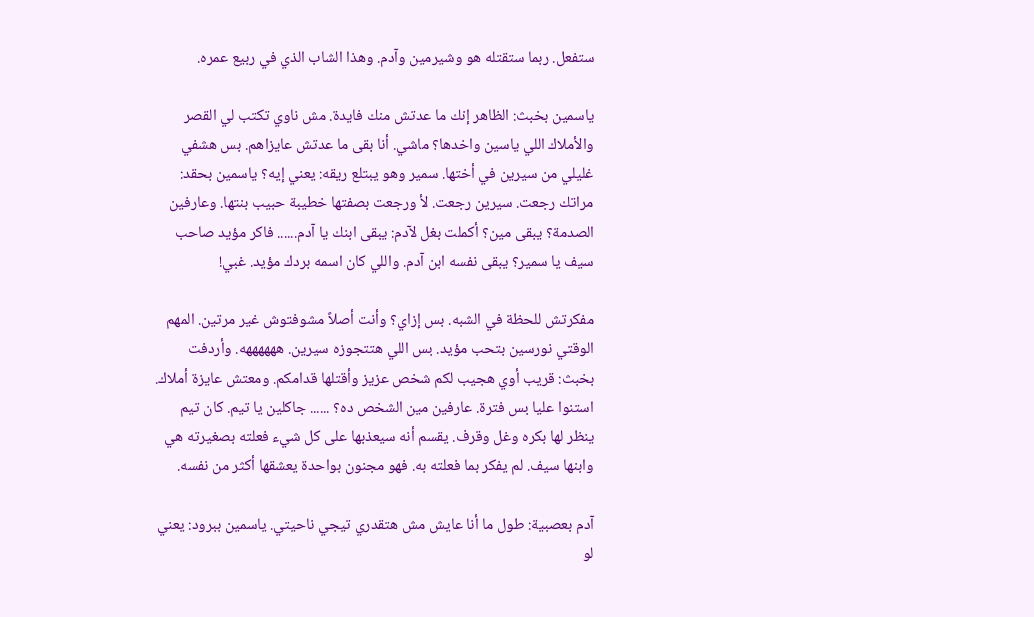ستفعل. ربما ستقتله هو وشيرمين وآدم. وهذا الشاب الذي في ربيع عمره.

ياسمين بخبث: الظاهر إنك ما عدتش منك فايدة. مش ناوي تكتب لي القصر والأملاك اللي ياسين واخدها؟ ماشي. أنا بقى ما عدتش عايزاهم. بس هشفي غليلي من سيرين في أختها. سمير وهو يبتلع ريقه: يعني إيه؟ ياسمين بحقد: مراتك رجعت. سيرين رجعت. لأ ورجعت بصفتها خطيبة حبيب بنتها. وعارفين الصدمة؟ يبقى مين؟ أكملت بغل لآدم: يبقى ابنك يا آدم...... فاكر مؤيد صاحب سيف يا سمير؟ يبقى نفسه ابن آدم. واللي كان اسمه بردك مؤيد. غبي!

مفكرتش للحظة في الشبه. بس إزاي؟ وأنت أصلاً مشوفتوش غير مرتين. المهم الوقتي نورسين بتحب مؤيد. بس اللي هتتجوزه سيرين. ههههههه. وأردفت بخبث: قريب أوي هجيب لكم شخص عزيز وأقتلها قدامكم. ومعتش عايزة أملاك. استنوا عليا بس فترة. عارفين مين الشخص ده؟ ...... جاكلين يا تيم. كان تيم ينظر لها بكره وغل وقرف. يقسم أنه سيعذبها على كل شيء فعلته بصغيرته هي وابنها سيف. لم يفكر بما فعلته به. فهو مجنون بواحدة يعشقها أكثر من نفسه.

آدم بعصبية: طول ما أنا عايش مش هتقدري تيجي ناحيتي. ياسمين ببرود: يعني لو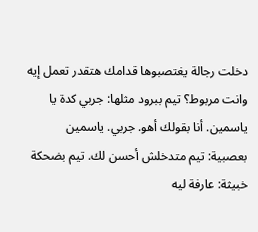دخلت رجالة يغتصبوها قدامك هتقدر تعمل إيه وانت مربوط؟ تيم ببرود مثلها: جربي كدة يا ياسمين. أنا بقولك أهو. جربي. ياسمين بعصبية: تيم متدخلش أحسن لك. تيم بضحكة خبيثة: عارفة ليه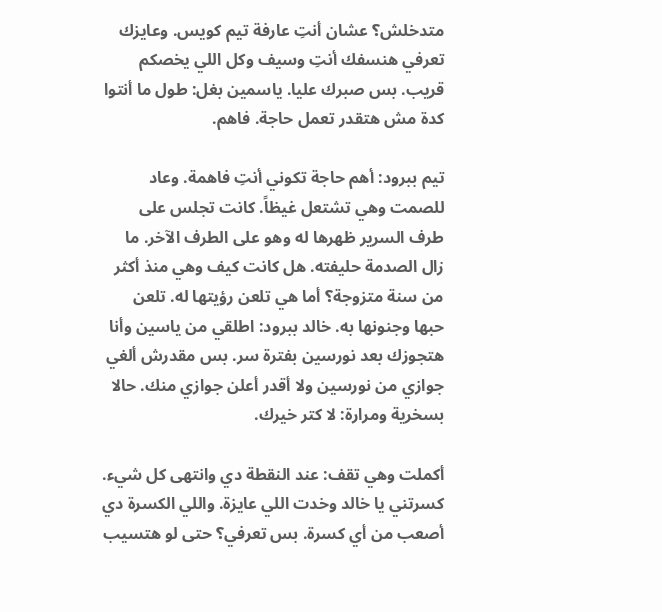متدخلش؟ عشان أنتِ عارفة تيم كويس. وعايزك تعرفي هنسفك أنتِ وسيف وكل اللي يخصكم قريب. بس صبرك عليا. ياسمين بغل: طول ما أنتوا كدة مش هتقدر تعمل حاجة. فاهم.

تيم ببرود: أهم حاجة تكوني أنتِ فاهمة. وعاد للصمت وهي تشتعل غيظاً. كانت تجلس على طرف السرير ظهرها له وهو على الطرف الآخر. ما زال الصدمة حليفته. هل كانت كيف وهي منذ أكثر من سنة متزوجة؟ أما هي تلعن رؤيتها له. تلعن حبها وجنونها به. خالد ببرود: اطلقي من ياسين وأنا هتجوزك بعد نورسين بفترة سر. بس مقدرش ألغي جوازي من نورسين ولا أقدر أعلن جوازي منك. حالا بسخرية ومرارة: لا كتر خيرك.

أكملت وهي تقف: عند النقطة دي وانتهى كل شيء. كسرتني يا خالد وخدت اللي عايزة. واللي الكسرة دي أصعب من أي كسرة. بس تعرفي؟ حتى لو هتسيب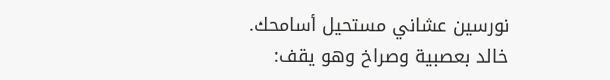نورسين عشاني مستحيل أسامحك. خالد بعصبية وصراخ وهو يقف: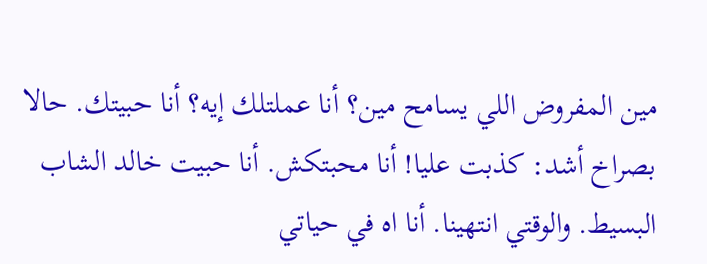مين المفروض اللي يسامح مين؟ أنا عملتلك إيه؟ أنا حبيتك. حالا بصراخ أشد: كذبت عليا! أنا محبتكش. أنا حبيت خالد الشاب البسيط. والوقتي انتهينا. أنا اه في حياتي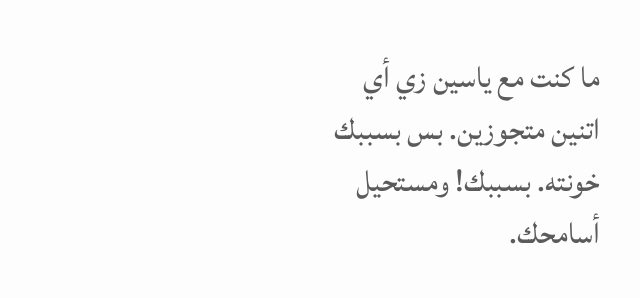ما كنت مع ياسين زي أي اتنين متجوزين. بس بسببك خونته. بسببك! ومستحيل أسامحك.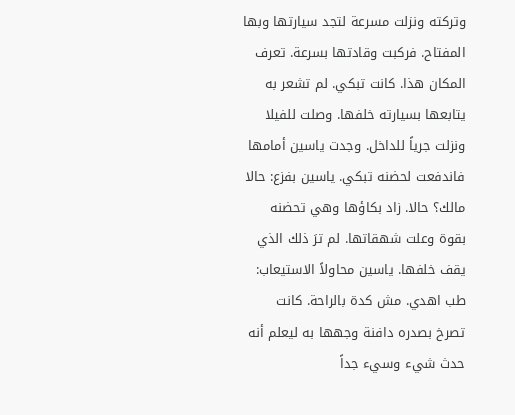وتركته ونزلت مسرعة لتجد سيارتها وبها المفتاح. فركبت وقادتها بسرعة. تعرف المكان هذا. كانت تبكي. لم تشعر به يتابعها بسيارته خلفها. وصلت للفيلا ونزلت جرياً للداخل. وجدت ياسين أمامها فاندفعت لحضنه تبكي. ياسين بفزع: حالا مالك؟ حالا. زاد بكاؤها وهي تحضنه بقوة وعلت شهقاتها. لم ترَ ذلك الذي يقف خلفها. ياسين محاولاً الاستيعاب: طب اهدي. مش كدة بالراحة. كانت تصرخ بصدره دافنة وجهها به ليعلم أنه حدث شيء وسيء جداً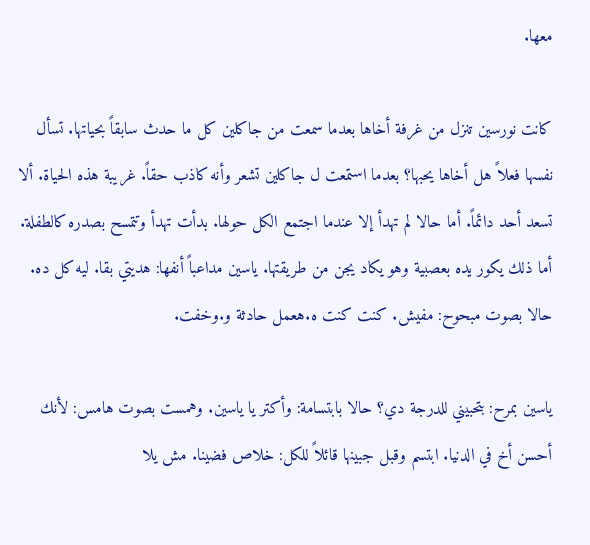معها.

كانت نورسين تنزل من غرفة أخاها بعدما سمعت من جاكلين كل ما حدث سابقاً بحياتها. تسأل نفسها فعلاً هل أخاها يحبها؟ بعدما استمعت ل جاكلين تشعر وأنه كاذب حقاً. غريبة هذه الحياة. ألا تسعد أحد دائماً. أما حالا لم تهدأ إلا عندما اجتمع الكل حولها. بدأت تهدأ وتتمسح بصدره كالطفلة. أما ذلك يكور يده بعصبية وهو يكاد يجن من طريقتها. ياسين مداعباً أنفها: هديتي بقا. ليه كل ده. حالا بصوت مبحوح: مفيش. كنت كنت ه.هعمل حادثة و.وخفت.

ياسين بمرح: بتحبيني للدرجة دي؟ حالا بابتسامة: وأكتر يا ياسين. وهمست بصوت هامس: لأنك أحسن أخ في الدنيا. ابتسم وقبل جبينها قائلاً للكل: خلاص فضينا. مش يلا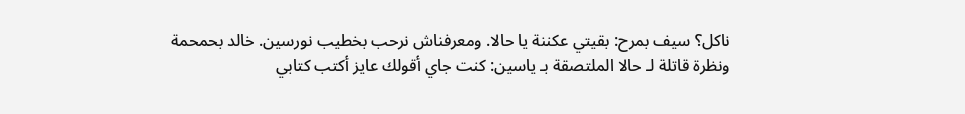ناكل؟ سيف بمرح: بقيتي عكننة يا حالا. ومعرفناش نرحب بخطيب نورسين. خالد بحمحمة ونظرة قاتلة لـ حالا الملتصقة بـ ياسين: كنت جاي أقولك عايز أكتب كتابي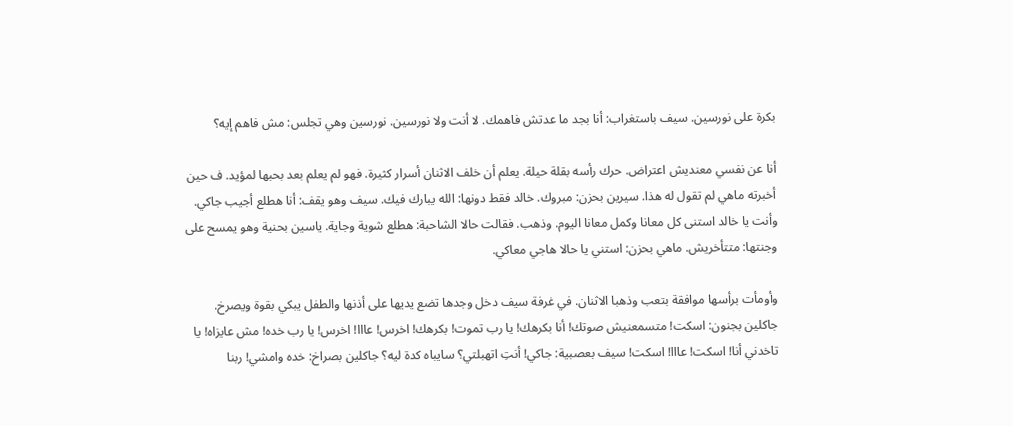بكرة على نورسين. سيف باستغراب: أنا بجد ما عدتش فاهمك. لا أنت ولا نورسين. نورسين وهي تجلس: مش فاهم إيه؟

أنا عن نفسي معنديش اعتراض. حرك رأسه بقلة حيلة. يعلم أن خلف الاثنان أسرار كثيرة. فهو لم يعلم بعد بحبها لمؤيد. ف حين أخبرته ماهي لم تقول له هذا. سيرين بحزن: مبروك. خالد فقط دونها: الله يبارك فيك. سيف وهو يقف: أنا هطلع أجيب جاكي. وأنت يا خالد استنى كل معانا وكمل معانا اليوم. وذهب. فقالت حالا الشاحبة: هطلع شوية وجاية. ياسين بحنية وهو يمسح على وجنتها: متتأخريش. ماهي بحزن: استني يا حالا هاجي معاكي.

وأومأت برأسها موافقة بتعب وذهبا الاثنان. في غرفة سيف دخل وجدها تضع يديها على أذنها والطفل يبكي بقوة ويصرخ. جاكلين بجنون: اسكت! متسمعنيش صوتك! أنا بكرهك! يا رب تموت! بكرهك! اخرس! عااا! اخرس! يا رب خده! مش عايزاه! يا تاخدني أنا! اسكت! عااا! اسكت! سيف بعصبية: جاكي! أنتِ اتهبلتي؟ سايباه كدة ليه؟ جاكلين بصراخ: خده وامشي! ربنا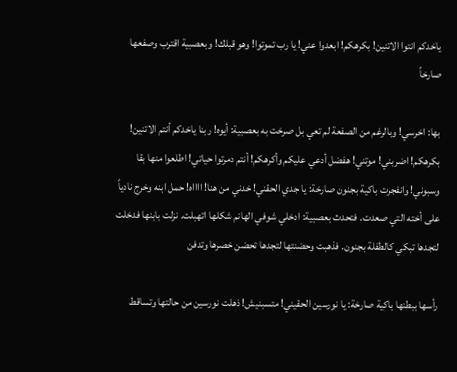ياخدكم انتوا الاتنين! بكرهكم! ابعدوا عني! يا رب تموتوا! وهو قبلك! وبعصبية اقترب وصفعها صارخاً

بها: اخرسي! وبالرغم من الصفعة لم تعي بل صرخت به بعصبية: أيوه! ربنا ياخدكم أنتم الاتنين! بكرهكم! اضربني! موتني! هفضل أدعي عليكم وأكرهكم! أنتم دمرتوا حياتي! اطلعوا منها بقا وسبوني! وانفجرت باكية بجنون صارخة: يا جدي الحقني! خدني من هنا! ااااه! حمل ابنه وخرج نادياً على أخته التي صعدت. فتحدث بعصبية: ادخلي شوفي الهانم شكلها اتهبلت. نزلت بابنها فدخلت لتجدها تبكي كالطفلة بجنون. فذهبت وحضنتها لتجدها تحضن خصرها وتدفن

رأسها ببطنها باكية صارخة: يا نورسين الحقيني! متسبنيش! ذهلت نورسين من حالتها وتساقط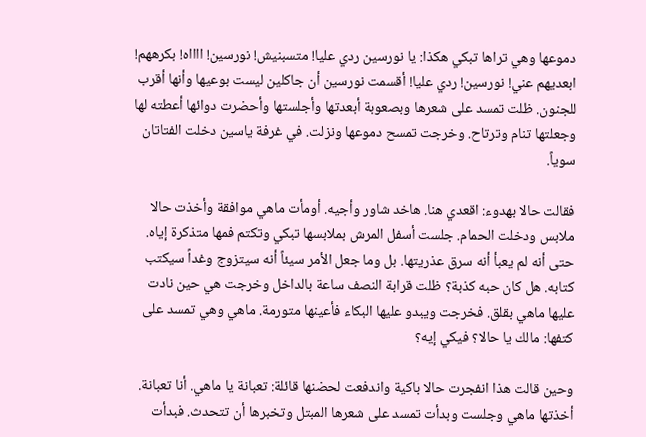دموعها وهي تراها تبكي هكذا: يا نورسين ردي عليا! متسبنيش! نورسين! ااااه! بكرههم! ابعديهم عني! نورسين! ردي عليا! أقسمت نورسين أن جاكلين ليست بوعيها وأنها أقرب للجنون. ظلت تمسد على شعرها وبصعوبة أبعدتها وأجلستها وأحضرت دوائها أعطته لها وجعلتها تنام وترتاح. وخرجت تمسح دموعها ونزلت. في غرفة ياسين دخلت الفتاتان سوياً.

فقالت حالا بهدوء: اقعدي هنا. هاخد شاور وأجيه. أومأت ماهي موافقة وأخذت حالا ملابس ودخلت الحمام. جلست أسفل المرش بملابسها تبكي وتكتم فمها متذكرة إياه. حتى أنه لم يعبأ أنه سرق عذريتها. بل وما جعل الأمر سيئاً أنه سيتزوج وغداً سيكتب كتابه. هل كان حبه كذبة؟ ظلت قرابة النصف ساعة بالداخل وخرجت هي حين نادت عليها ماهي بقلق. فخرجت ويبدو عليها البكاء فأعينها متورمة. ماهي وهي تمسد على كتفها: مالك يا حالا؟ فيكي إيه؟

وحين قالت هذا انفجرت حالا باكية واندفعت لحضنها قائلة: تعبانة يا ماهي. أنا تعبانة. أخذتها ماهي وجلست وبدأت تمسد على شعرها المبتل وتخبرها أن تتحدث. فبدأت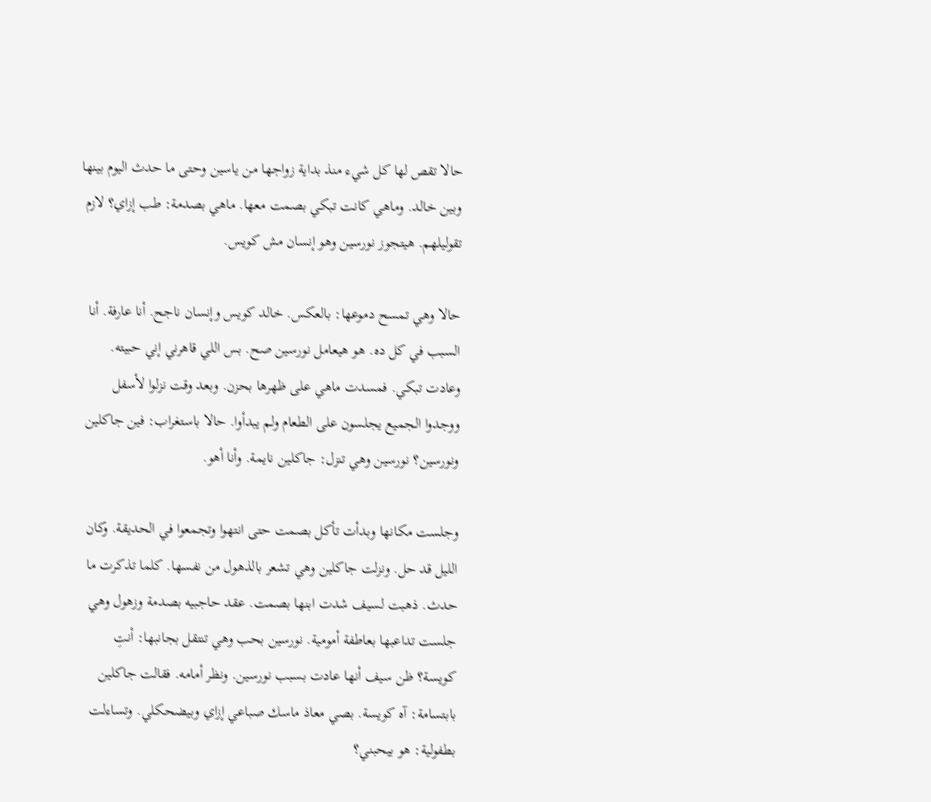حالا تقص لها كل شيء منذ بداية زواجها من ياسين وحتى ما حدث اليوم بينها وبين خالد. وماهي كانت تبكي بصمت معها. ماهي بصدمة: طب إزاي؟ لازم تقوليلهم. هيتجوز نورسين وهو إنسان مش كويس.

حالا وهي تمسح دموعها: بالعكس. خالد كويس وإنسان ناجح. أنا عارفة. أنا السبب في كل ده. هو هيعامل نورسين صح. بس اللي قاهرني إني حبيته. وعادت تبكي. فمسدت ماهي على ظهرها بحزن. وبعد وقت نزلوا لأسفل ووجدوا الجميع يجلسون على الطعام ولم يبدأوا. حالا باستغراب: فين جاكلين ونورسين؟ نورسين وهي تنزل: جاكلين نايمة. وأنا أهو.

وجلست مكانها وبدأت تأكل بصمت حتى انتهوا وتجمعوا في الحديقة. وكان الليل قد حل. ونزلت جاكلين وهي تشعر بالذهول من نفسها. كلما تذكرت ما حدث. ذهبت لسيف شدت ابنها بصمت. عقد حاجبيه بصدمة وزهول وهي جلست تداعبها بعاطفة أمومية. نورسين بحب وهي تنتقل بجانبها: أنتِ كويسة؟ ظن سيف أنها عادت بسبب نورسين. ونظر أمامه. فقالت جاكلين بابتسامة: آه كويسة. بصي معاذ ماسك صباعي إزاي وبيضحكلي. وتساءلت بطفولية: هو بيحبني؟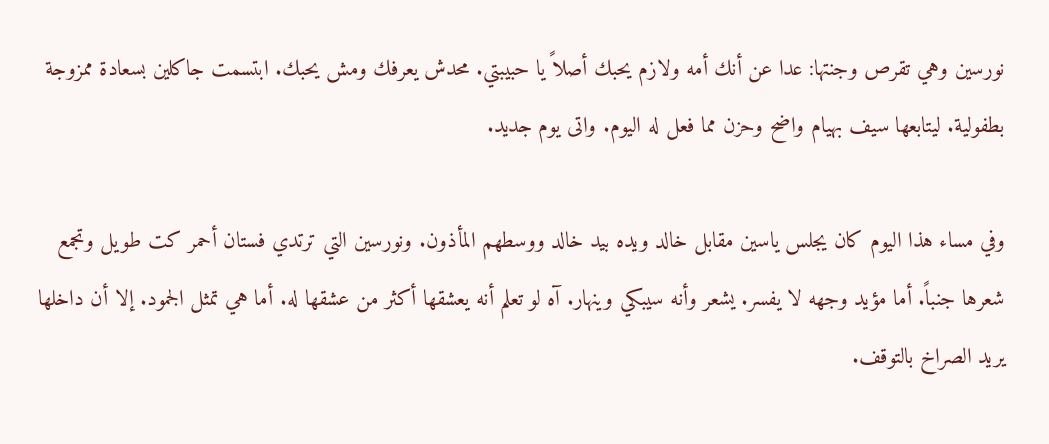نورسين وهي تقرص وجنتها: عدا عن أنك أمه ولازم يحبك أصلاً يا حبيبتي. محدش يعرفك ومش يحبك. ابتسمت جاكلين بسعادة ممزوجة بطفولية. ليتابعها سيف بهيام واضح وحزن مما فعل له اليوم. واتى يوم جديد.

وفي مساء هذا اليوم كان يجلس ياسين مقابل خالد ويده بيد خالد ووسطهم المأذون. ونورسين التي ترتدي فستان أحمر كت طويل وتجمع شعرها جنباً. أما مؤيد وجهه لا يفسر. يشعر وأنه سيبكي وينهار. آه لو تعلم أنه يعشقها أكثر من عشقها له. أما هي تمثل الجمود. إلا أن داخلها يريد الصراخ بالتوقف.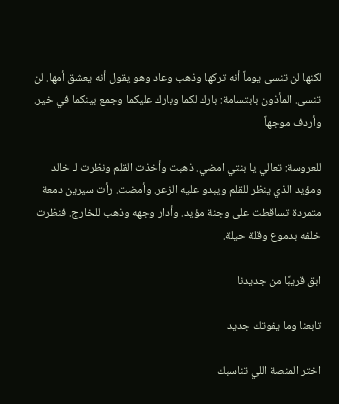لكنها لن تنسى يوماً أنه تركها وذهب وعاد وهو يقول أنه يعشق أمها. لن تنسى. المأذون بابتسامة: بارك لكما وبارك عليكما وجمع بينكما في خير. وأردف موجهاً

للعروسة: تعالي يا بنتي امضي. ذهبت وأخذت القلم ونظرت لـ خالد ومؤيد الذي ينظر للقلم ويبدو عليه الزعر. وأمضت. رأت سيرين دمعة متمردة تساقطت على وجنة مؤيد. وأدار وجهه وذهب للخارج. فنظرت خلفه بدموع وقلة حيلة.

ابق قريبًا من جديدنا

تابعنا وما يفوتك جديد

اختر المنصة اللي تناسبك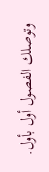وتوصلك الفصول أول بأول.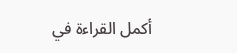أكمل القراءة في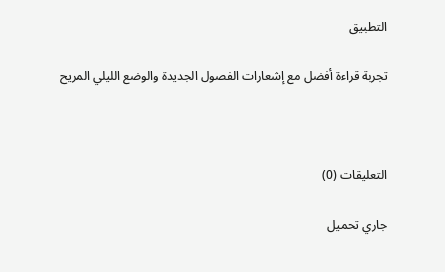التطبيق

تجربة قراءة أفضل مع إشعارات الفصول الجديدة والوضع الليلي المريح



التعليقات (0)

جاري تحميل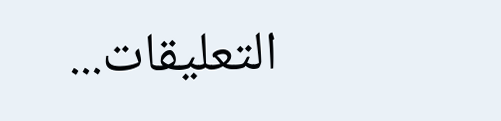التعليقات...